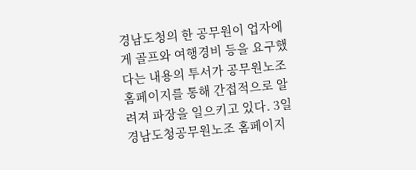경남도청의 한 공무원이 업자에게 골프와 여행경비 등을 요구했다는 내용의 투서가 공무원노조 홈페이지를 통해 간접적으로 알려져 파장을 일으키고 있다. 3일 경남도청공무원노조 홈페이지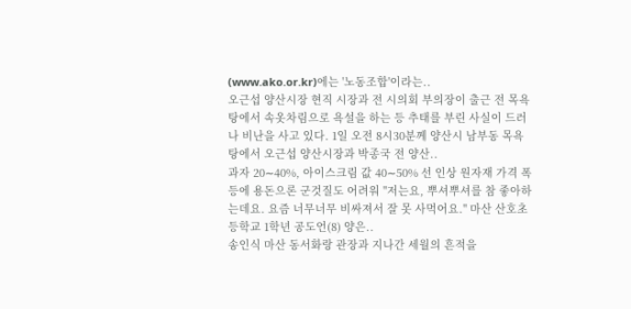(www.ako.or.kr)에는 '노동조합'이라는..
오근섭 양산시장 현직 시장과 전 시의회 부의장이 출근 전 목욕탕에서 속옷차림으로 욕설을 하는 등 추태를 부린 사실이 드러나 비난을 사고 있다. 1일 오전 8시30분께 양산시 남부동 목욕탕에서 오근섭 양산시장과 박종국 전 양산..
과자 20∼40%, 아이스크림 값 40∼50% 선 인상 원자재 가격 폭등에 용돈으론 군것질도 어려워 "저는요, 뿌셔뿌셔를 참 좋아하는데요. 요즘 너무너무 비싸져서 잘 못 사먹어요." 마산 산호초등학교 1학년 공도언(8) 양은..
송인식 마산 동서화랑 관장과 지나간 세월의 흔적을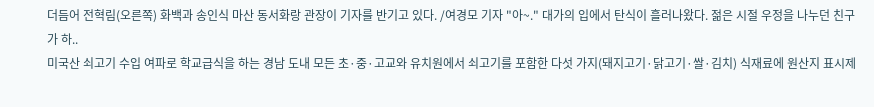더듬어 전혁림(오른쪽) 화백과 송인식 마산 동서화랑 관장이 기자를 반기고 있다. /여경모 기자 "아~." 대가의 입에서 탄식이 흘러나왔다. 젊은 시절 우정을 나누던 친구가 하..
미국산 쇠고기 수입 여파로 학교급식을 하는 경남 도내 모든 초·중·고교와 유치원에서 쇠고기를 포함한 다섯 가지(돼지고기·닭고기·쌀·김치) 식재료에 원산지 표시제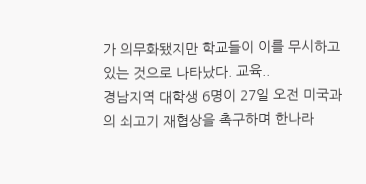가 의무화됐지만 학교들이 이를 무시하고 있는 것으로 나타났다. 교육..
경남지역 대학생 6명이 27일 오전 미국과의 쇠고기 재협상을 촉구하며 한나라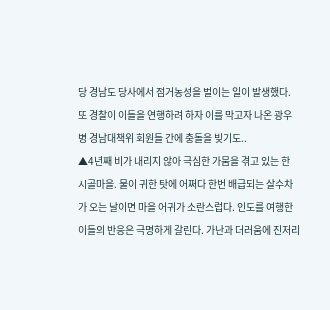당 경남도 당사에서 점거농성을 벌이는 일이 발생했다. 또 경찰이 이들을 연행하려 하자 이를 막고자 나온 광우병 경남대책위 회원들 간에 충돌을 빚기도..
▲4년째 비가 내리지 않아 극심한 가뭄을 겪고 있는 한 시골마을. 물이 귀한 탓에 어쩌다 한번 배급되는 살수차가 오는 날이면 마을 어귀가 소란스럽다. 인도를 여행한 이들의 반응은 극명하게 갈린다. 가난과 더러움에 진저리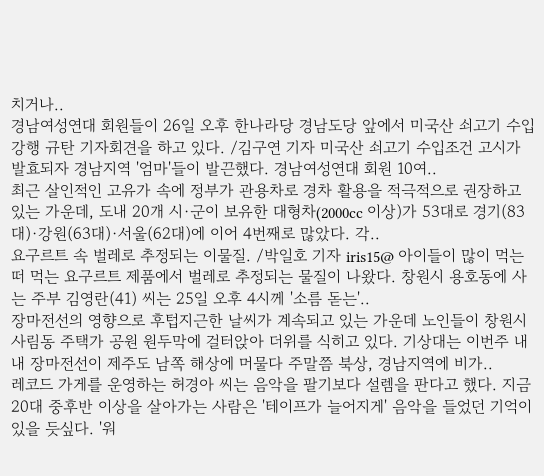치거나..
경남여성연대 회원들이 26일 오후 한나라당 경남도당 앞에서 미국산 쇠고기 수입 강행 규탄 기자회견을 하고 있다. /김구연 기자 미국산 쇠고기 수입조건 고시가 발효되자 경남지역 '엄마'들이 발끈했다. 경남여성연대 회원 10여..
최근 살인적인 고유가 속에 정부가 관용차로 경차 활용을 적극적으로 권장하고 있는 가운데, 도내 20개 시·군이 보유한 대형차(2000cc 이상)가 53대로 경기(83대)·강원(63대)·서울(62대)에 이어 4번째로 많았다. 각..
요구르트 속 벌레로 추정되는 이물질. /박일호 기자 iris15@ 아이들이 많이 먹는 떠 먹는 요구르트 제품에서 벌레로 추정되는 물질이 나왔다. 창원시 용호동에 사는 주부 김영란(41) 씨는 25일 오후 4시께 '소름 돋는'..
장마전선의 영향으로 후텁지근한 날씨가 계속되고 있는 가운데 노인들이 창원시 사림동 주택가 공원 원두막에 걸터앉아 더위를 식히고 있다. 기상대는 이번주 내내 장마전선이 제주도 남쪽 해상에 머물다 주말쯤 북상, 경남지역에 비가..
레코드 가게를 운영하는 허경아 씨는 음악을 팔기보다 설렘을 판다고 했다. 지금 20대 중후반 이상을 살아가는 사람은 '테이프가 늘어지게' 음악을 들었던 기억이 있을 듯싶다. '워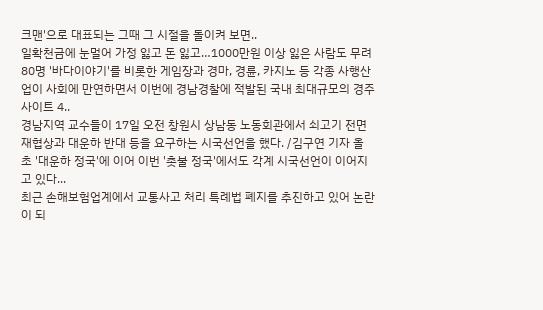크맨'으로 대표되는 그때 그 시절을 돌이켜 보면..
일확천금에 눈멀어 가정 잃고 돈 잃고…1000만원 이상 잃은 사람도 무려 80명 '바다이야기'를 비롯한 게임장과 경마, 경륜, 카지노 등 각종 사행산업이 사회에 만연하면서 이번에 경남경찰에 적발된 국내 최대규모의 경주사이트 4..
경남지역 교수들이 17일 오전 창원시 상남동 노동회관에서 쇠고기 전면 재협상과 대운하 반대 등을 요구하는 시국선언을 했다. /김구연 기자 올 초 '대운하 정국'에 이어 이번 '촛불 정국'에서도 각계 시국선언이 이어지고 있다...
최근 손해보험업계에서 교통사고 처리 특례법 폐지를 추진하고 있어 논란이 되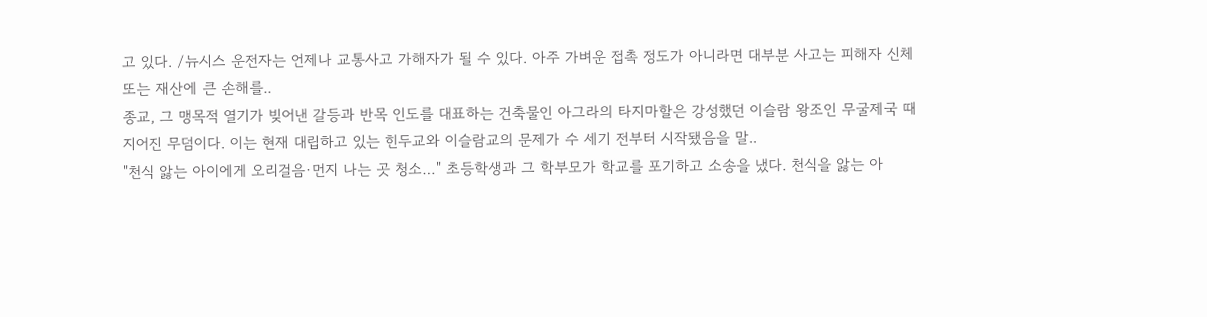고 있다. /뉴시스 운전자는 언제나 교통사고 가해자가 될 수 있다. 아주 가벼운 접촉 정도가 아니라면 대부분 사고는 피해자 신체 또는 재산에 큰 손해를..
종교, 그 맹목적 열기가 빚어낸 갈등과 반목 인도를 대표하는 건축물인 아그라의 타지마할은 강성했던 이슬람 왕조인 무굴제국 때 지어진 무덤이다. 이는 현재 대립하고 있는 힌두교와 이슬람교의 문제가 수 세기 전부터 시작됐음을 말..
"천식 앓는 아이에게 오리걸음·먼지 나는 곳 청소…" 초등학생과 그 학부모가 학교를 포기하고 소송을 냈다. 천식을 앓는 아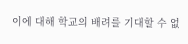이에 대해 학교의 배려를 기대할 수 없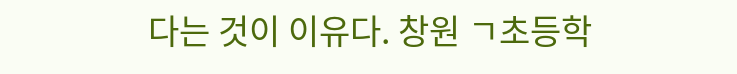다는 것이 이유다. 창원 ㄱ초등학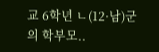교 6학년 ㄴ(12·남)군의 학부모..